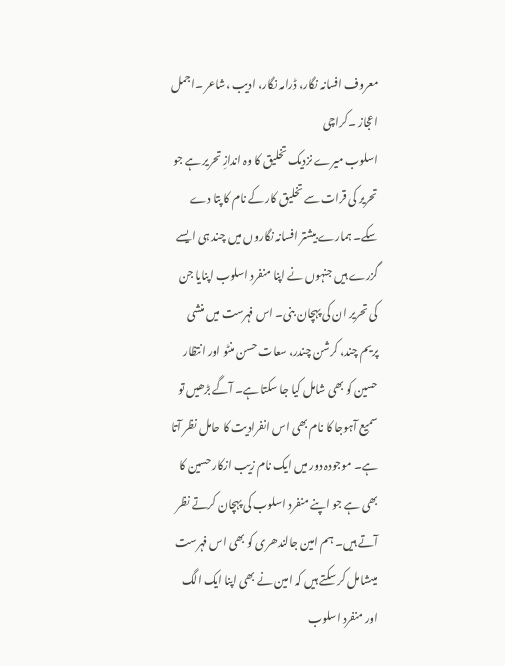معروف افسانہ نگار، ڈرامہ نگار، ادیب ،شاعر ۔اجمل اعجاز ۔کراچی
اسلوب میرے نزدیک تخلیق کا وہ اندازِ تحریر ہے جو تحریر کی قرات سے تخلیق کار کے نام کا پتا دے سکے۔ ہمارے بیشتر افسانہ نگاروں میں چند ہی ایسے گزرے ہیں جنہوں نے اپنا منفرد اسلوب اپنایا جن کی تحریر ان کی پہچان بنی۔ اس فہرست میں منشی پریم چند، کرشن چندر، سعات حسن منٹو اور انتظار حسین کو بھی شامل کیا جا سکتا ہے۔ آگے بڑھیں تو سمیع آہوجا کا نام بھی اس انفرادیت کا حامل نظر آتا ہے۔ موجودہ دور میں ایک نام زیب ازکار حسین کا بھی ہے جو اپنے منفرد اسلوب کی پہچان کرتے نظر آتے ہیں۔ ہم امین جالندھری کو بھی اس فہرست میںشامل کر سکتے ہیں کہ امین نے بھی اپنا ایک الگ اور منفرد اسلوب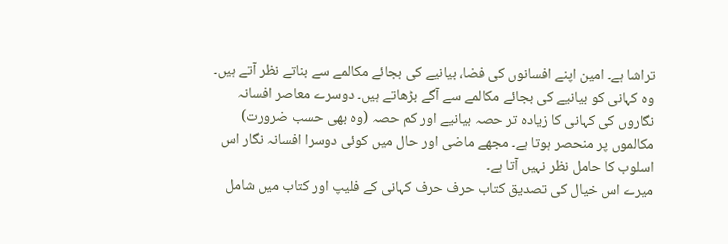تراشا ہے۔ امین اپنے افسانوں کی فضا، بیانیے کی بجائے مکالمے سے بناتے نظر آتے ہیں۔ وہ کہانی کو بیانیے کی بجائے مکالمے سے آگے بڑھاتے ہیں۔ دوسرے معاصر افسانہ نگاروں کی کہانی کا زیادہ تر حصہ بیانیے اور کم حصہ (وہ بھی حسب ضرورت) مکالموں پر منحصر ہوتا ہے۔ مجھے ماضی اور حال میں کوئی دوسرا افسانہ نگار اس اسلوب کا حامل نظر نہیں آتا ہے۔
میرے اس خیال کی تصدیق کتاب حرف حرف کہانی کے فلیپ اور کتاب میں شامل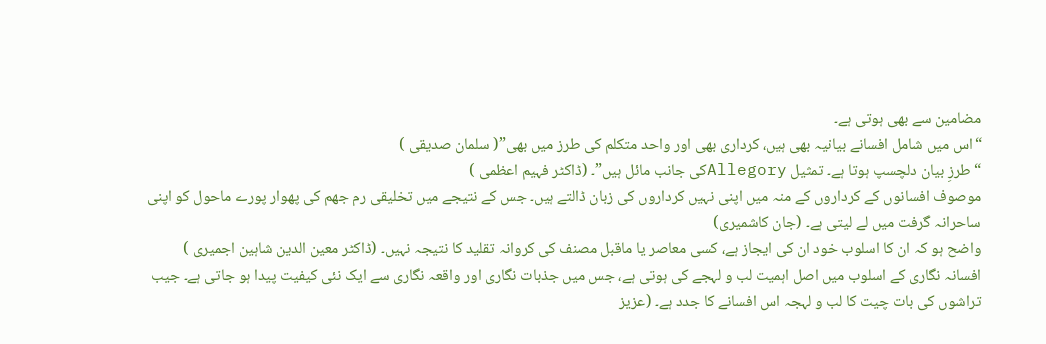مضامین سے بھی ہوتی ہے۔
“اس میں شامل افسانے بیانیہ بھی ہیں، کرداری بھی اور واحد متکلم کی طرز میں بھی”( سلمان صدیقی )
“طرزِ بیان دلچسپ ہوتا ہے۔ تمثیل Allegoryکی جانب مائل ہیں”۔ (ڈاکٹر فہیم اعظمی )
موصوف افسانوں کے کرداروں کے منہ میں اپنی نہیں کرداروں کی زبان ڈالتے ہیں۔ جس کے نتیجے میں تخلیقی رم جھم کی پھوار پورے ماحول کو اپنی ساحرانہ گرفت میں لے لیتی ہے۔ (جان کاشمیری)
واضح ہو کہ ان کا اسلوب خود ان کی ایجاز ہے، کسی معاصر یا ماقبل مصنف کی کروانہ تقلید کا نتیجہ نہیں۔ (ڈاکٹر معین الدین شاہین اجمیری )
افسانہ نگاری کے اسلوب میں اصل اہمیت لب و لہجے کی ہوتی ہے، جس میں جذبات نگاری اور واقعہ نگاری سے ایک نئی کیفیت پیدا ہو جاتی ہے۔ جیب تراشوں کی بات چیت کا لب و لہجہ اس افسانے کا جدد ہے۔ (عزیز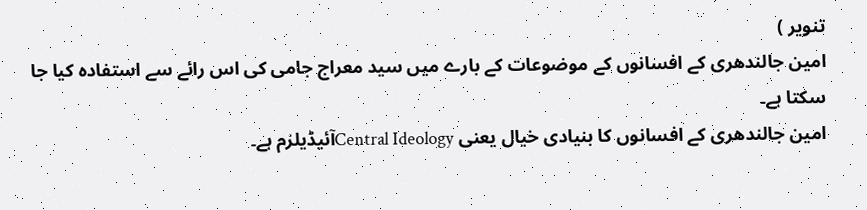تنویر )
امین جالندھری کے افسانوں کے موضوعات کے بارے میں سید معراج جامی کی اس رائے سے استفادہ کیا جا سکتا ہے۔
امین جالندھری کے افسانوں کا بنیادی خیال یعنی Central Ideologyآئیڈیلزم ہے۔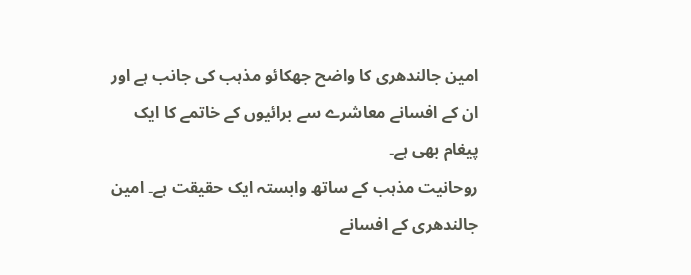امین جالندھری کا واضح جھکائو مذہب کی جانب ہے اور ان کے افسانے معاشرے سے برائیوں کے خاتمے کا ایک پیغام بھی ہے۔
روحانیت مذہب کے ساتھ وابستہ ایک حقیقت ہے۔ امین جالندھری کے افسانے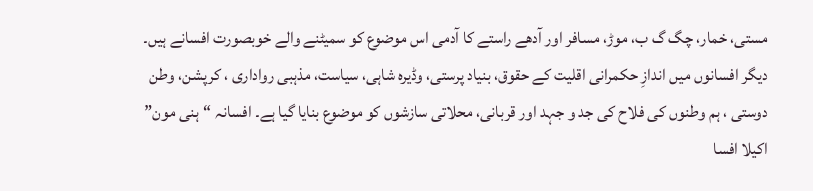مستی، خمار، چگ گ ب، موڑ، مسافر اور آدھے راستے کا آدمی اس موضوع کو سمیٹنے والے خوبصورت افسانے ہیں۔ دیگر افسانوں میں اندازِ حکمرانی اقلیت کے حقوق، بنیاد پرستی، وڈیرہ شاہی، سیاست، مذہبی رواداری ، کرپشن، وطن دوستی ، ہم وطنوں کی فلاح کی جد و جہد اور قربانی، محلاتی سازشوں کو موضوع بنایا گیا ہے۔ افسانہ “ہنی مون” اکیلا افسا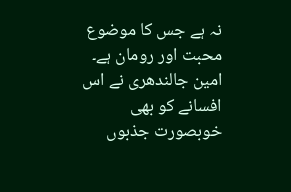نہ ہے جس کا موضوع محبت اور رومان ہے۔ امین جالندھری نے اس افسانے کو بھی خوبصورت جذبوں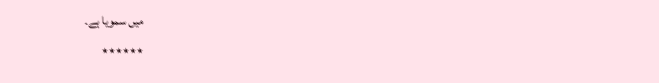میں سمویا ہے۔
٭٭٭٭٭٭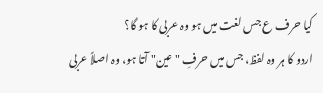کیا حرف ع جس لغت میں ہو وہ عربی کا ہو گا؟
اردو کا ہر وہ لفظ، جس میں حرفِ "عین" آتا ہو، وہ اصلاً عربی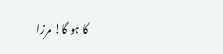کا ہو گا! مرزا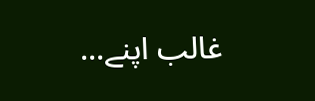غالب اپنے...